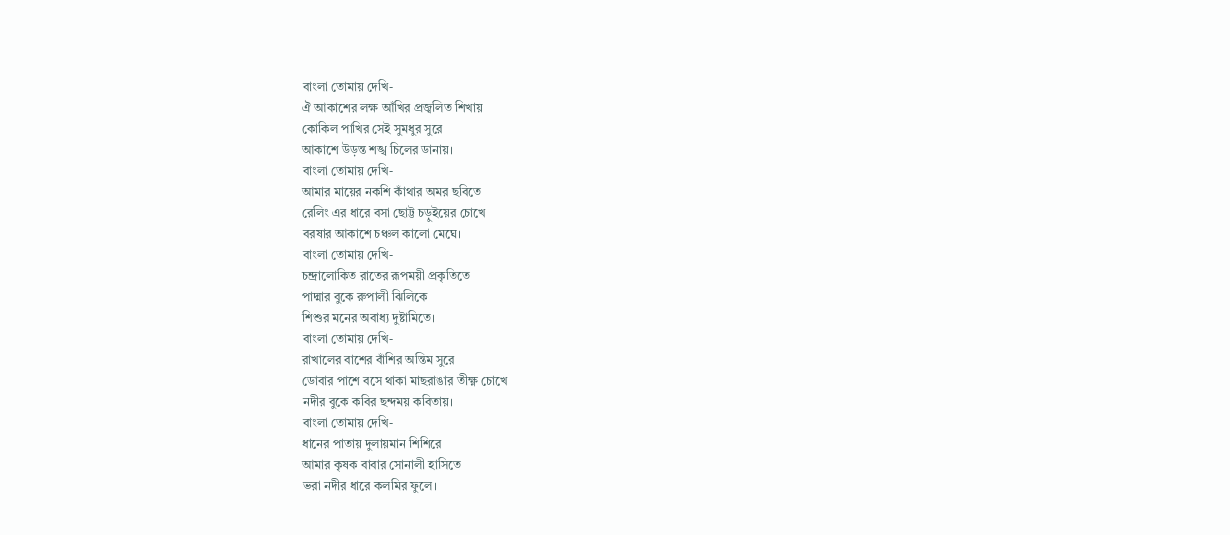বাংলা তোমায় দেখি-
ঐ আকাশের লক্ষ আঁখির প্রজ্বলিত শিখায়
কোকিল পাখির সেই সুমধুর সুরে
আকাশে উড়ন্ত শঙ্খ চিলের ডানায়।
বাংলা তোমায় দেখি-
আমার মায়ের নকশি কাঁথার অমর ছবিতে
রেলিং এর ধারে বসা ছোট্ট চড়ুইয়ের চোখে
বরষার আকাশে চঞ্চল কালো মেঘে।
বাংলা তোমায় দেখি-
চন্দ্রালোকিত রাতের রূপময়ী প্রকৃতিতে
পাদ্মার বুকে রুপালী ঝিলিকে
শিশুর মনের অবাধ্য দুষ্টামিতে।
বাংলা তোমায় দেখি-
রাখালের বাশের বাঁশির অন্তিম সুরে
ডোবার পাশে বসে থাকা মাছরাঙার তীক্ষ্ণ চোখে
নদীর বুকে কবির ছন্দময় কবিতায়।
বাংলা তোমায় দেখি-
ধানের পাতায় দুলায়মান শিশিরে
আমার কৃষক বাবার সোনালী হাসিতে
ভরা নদীর ধারে কলমির ফুলে।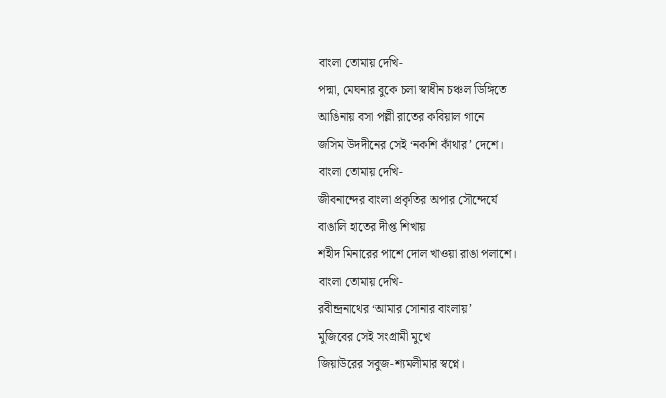বাংলা তোমায় দেখি-
পদ্মা, মেঘনার বুকে চলা স্বাধীন চঞ্চল ডিঙ্গিতে
আঙিনায় বসা পল্লী রাতের কবিয়াল গানে
জসিম উদদীনের সেই ‘নকশি কাঁথার’ দেশে।
বাংলা তোমায় দেখি-
জীবনান্দের বাংলা প্রকৃতির অপার সৌন্দের্যে
বাঙালি হাতের দীপ্ত শিখায়
শহীদ মিনারের পাশে দোল খাওয়া রাঙা পলাশে।
বাংলা তোমায় দেখি-
রবীন্দ্রনাথের ‘আমার সোনার বাংলায়’
মুজিবের সেই সংগ্রামী মুখে
জিয়াউরের সবুজ-শ্যমলীমার স্বপ্নে।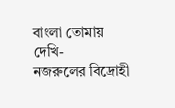বাংলা তোমায় দেখি-
নজরুলের বিদ্রোহী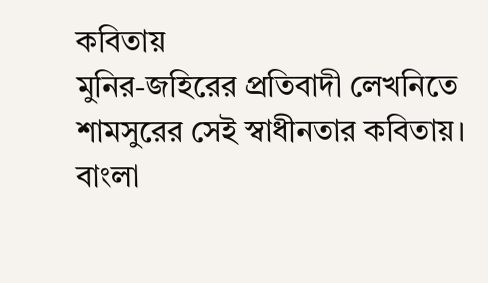কবিতায়
মুনির-জহিরের প্রতিবাদী লেখনিতে
শামসুরের সেই স্বাধীনতার কবিতায়।
বাংলা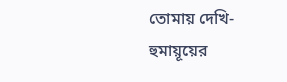তোমায় দেখি-
হুমায়ূয়ের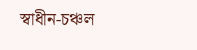স্বাধীন-চঞ্চল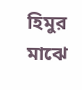হিমুর মাঝে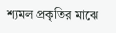শ্যমল প্রকৃতির মাঝে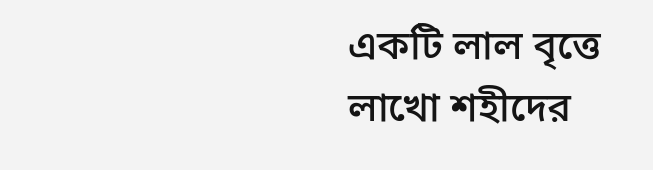একটি লাল বৃত্তে
লাখো শহীদের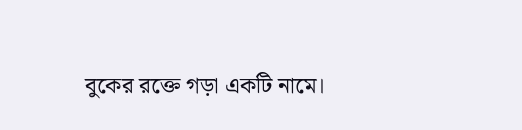বুকের রক্তে গড়া একটি নামে।